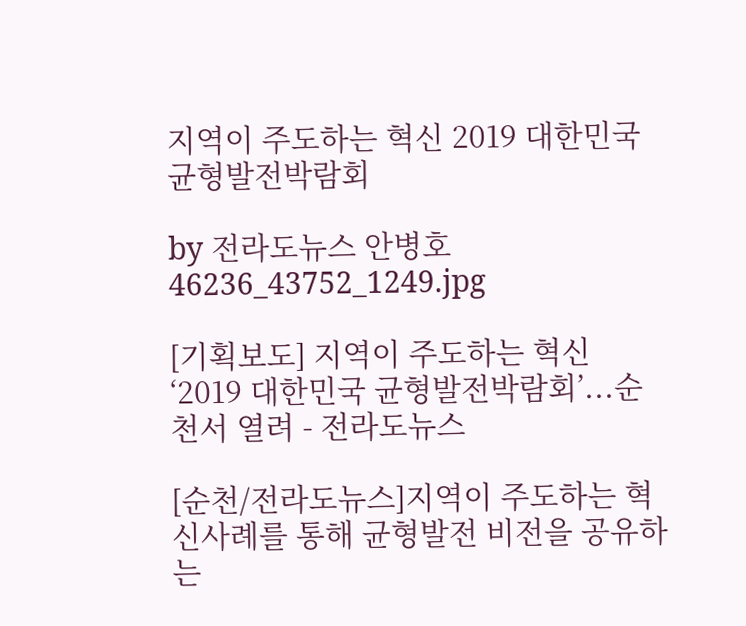지역이 주도하는 혁신 2019 대한민국 균형발전박람회

by 전라도뉴스 안병호
46236_43752_1249.jpg

[기획보도] 지역이 주도하는 혁신 ‘2019 대한민국 균형발전박람회’...순천서 열려 - 전라도뉴스

[순천/전라도뉴스]지역이 주도하는 혁신사례를 통해 균형발전 비전을 공유하는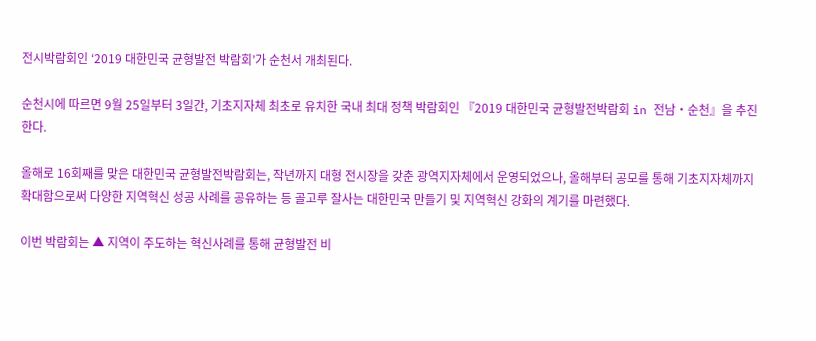전시박람회인 ‘2019 대한민국 균형발전 박람회’가 순천서 개최된다.

순천시에 따르면 9월 25일부터 3일간, 기초지자체 최초로 유치한 국내 최대 정책 박람회인 『2019 대한민국 균형발전박람회 in 전남‧순천』을 추진한다.

올해로 16회째를 맞은 대한민국 균형발전박람회는, 작년까지 대형 전시장을 갖춘 광역지자체에서 운영되었으나, 올해부터 공모를 통해 기초지자체까지 확대함으로써 다양한 지역혁신 성공 사례를 공유하는 등 골고루 잘사는 대한민국 만들기 및 지역혁신 강화의 계기를 마련했다.

이번 박람회는 ▲ 지역이 주도하는 혁신사례를 통해 균형발전 비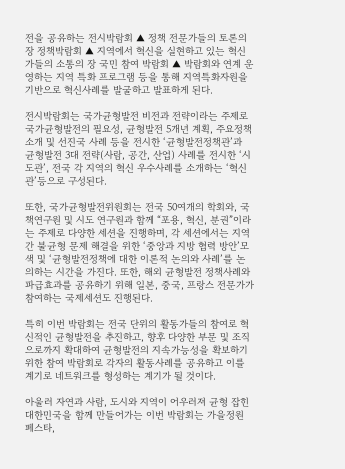전을 공유하는 전시박람회 ▲ 정책 전문가들의 토론의 장 정책박람회 ▲ 지역에서 혁신을 실현하고 있는 혁신가들의 소통의 장 국민 참여 박람회 ▲ 박람회와 연계 운영하는 지역 특화 프로그램 등을 통해 지역특화자원을 기반으로 혁신사례를 발굴하고 발표하게 된다.

전시박람회는 국가균형발전 비전과 전략이라는 주제로 국가균형발전의 필요성, 균형발전 5개년 계획, 주요정책 소개 및 선진국 사례 등을 전시한 ‘균형발전정책관’과 균형발전 3대 전략(사람, 공간, 산업) 사례를 전시한 ‘시도관’, 전국 각 지역의 혁신 우수사례를 소개하는 ‘혁신관’등으로 구성된다.

또한, 국가균형발전위원회는 전국 50여개의 학회와, 국책연구원 및 시도 연구원과 함께 “포용, 혁신, 분권”이라는 주제로 다양한 세션을 진행하며, 각 세션에서는 지역간 불균형 문제 해결을 위한 ‘중앙과 지방 협력 방안’모색 및 ‘균형발전정책에 대한 이론적 논의와 사례’를 논의하는 시간을 가진다. 또한, 해외 균형발전 정책사례와 파급효과를 공유하기 위해 일본, 중국, 프랑스 전문가가 참여하는 국제세션도 진행된다.

특히 이번 박람회는 전국 단위의 활동가들의 참여로 혁신적인 균형발전을 추진하고, 향후 다양한 부문 및 조직으로까지 확대하여 균형발전의 지속가능성을 확보하기 위한 참여 박람회로 각자의 활동사례를 공유하고 이를 계기로 네트워크를 형성하는 계기가 될 것이다.

아울러 자연과 사람, 도시와 지역이 어우러져 균형 잡힌 대한민국을 함께 만들어가는 이번 박람회는 가을정원 페스타,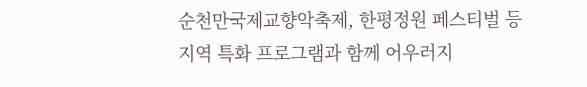순천만국제교향악축제, 한평정원 페스티벌 등 지역 특화 프로그램과 함께 어우러지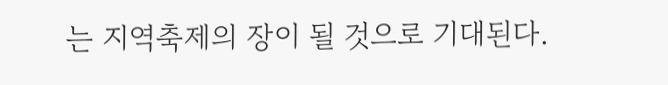는 지역축제의 장이 될 것으로 기대된다.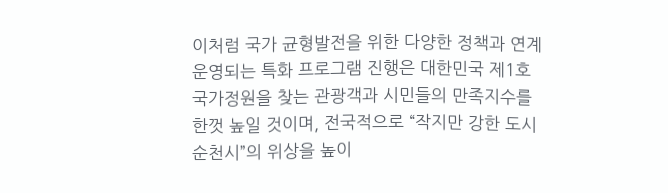이처럼 국가 균형발전을 위한 다양한 정책과 연계 운영되는 특화 프로그램 진행은 대한민국 제1호 국가정원을 찾는 관광객과 시민들의 만족지수를 한껏 높일 것이며, 전국적으로 “작지만 강한 도시 순천시”의 위상을 높이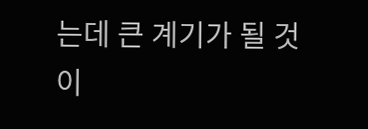는데 큰 계기가 될 것이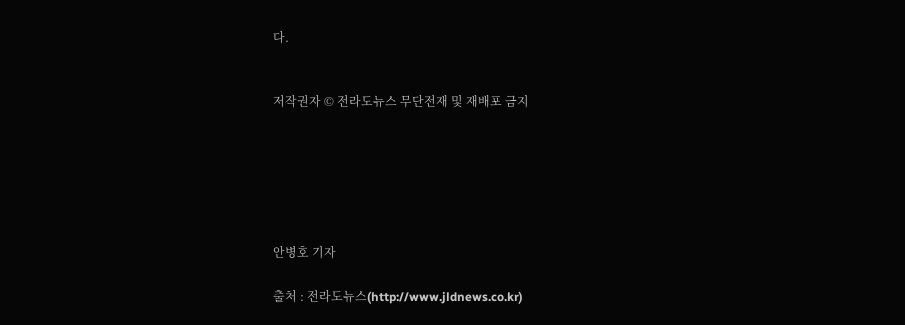다.


저작권자 © 전라도뉴스 무단전재 및 재배포 금지






안병호 기자

출처 : 전라도뉴스(http://www.jldnews.co.kr)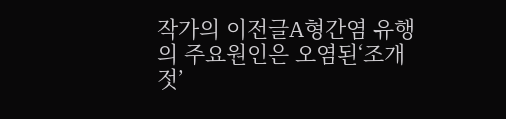작가의 이전글A형간염 유행의 주요원인은 오염된‘조개젓’